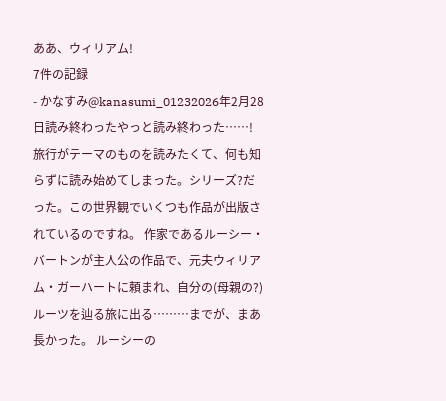ああ、ウィリアム!
7件の記録
- かなすみ@kanasumi_01232026年2月28日読み終わったやっと読み終わった……! 旅行がテーマのものを読みたくて、何も知らずに読み始めてしまった。シリーズ?だった。この世界観でいくつも作品が出版されているのですね。 作家であるルーシー・バートンが主人公の作品で、元夫ウィリアム・ガーハートに頼まれ、自分の(母親の?)ルーツを辿る旅に出る………までが、まあ長かった。 ルーシーの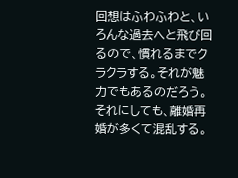回想はふわふわと、いろんな過去へと飛び回るので、慣れるまでクラクラする。それが魅力でもあるのだろう。 それにしても、離婚再婚が多くて混乱する。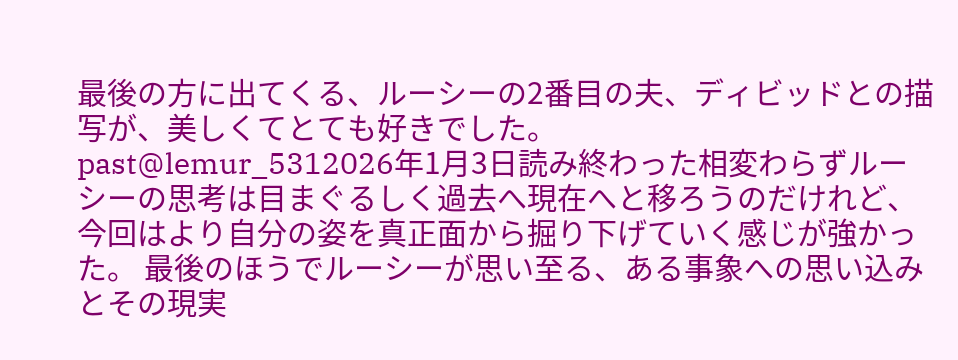最後の方に出てくる、ルーシーの2番目の夫、ディビッドとの描写が、美しくてとても好きでした。
past@lemur_5312026年1月3日読み終わった相変わらずルーシーの思考は目まぐるしく過去へ現在へと移ろうのだけれど、今回はより自分の姿を真正面から掘り下げていく感じが強かった。 最後のほうでルーシーが思い至る、ある事象への思い込みとその現実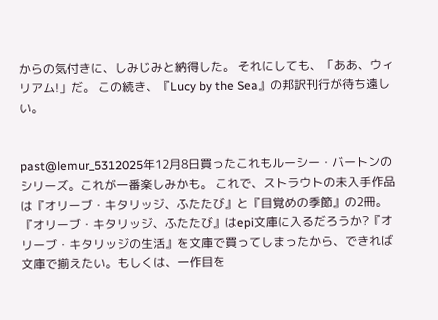からの気付きに、しみじみと納得した。 それにしても、「ああ、ウィリアム!」だ。 この続き、『Lucy by the Sea』の邦訳刊行が待ち遠しい。


past@lemur_5312025年12月8日買ったこれもルーシー・バートンのシリーズ。これが一番楽しみかも。 これで、ストラウトの未入手作品は『オリーブ・キタリッジ、ふたたび』と『目覚めの季節』の2冊。 『オリーブ・キタリッジ、ふたたび』はepi文庫に入るだろうか?『オリーブ・キタリッジの生活』を文庫で買ってしまったから、できれば文庫で揃えたい。もしくは、一作目を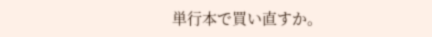単行本で買い直すか。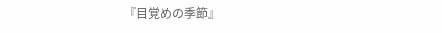『目覚めの季節』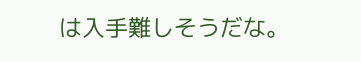は入手難しそうだな。